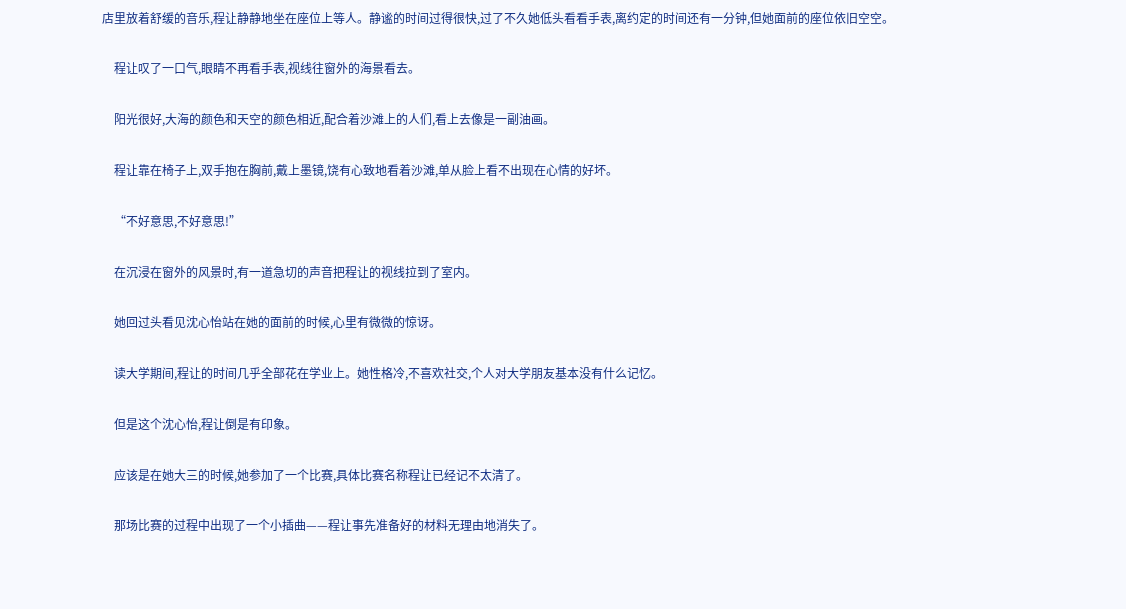店里放着舒缓的音乐,程让静静地坐在座位上等人。静谧的时间过得很快,过了不久她低头看看手表,离约定的时间还有一分钟,但她面前的座位依旧空空。

    程让叹了一口气,眼睛不再看手表,视线往窗外的海景看去。

    阳光很好,大海的颜色和天空的颜色相近,配合着沙滩上的人们,看上去像是一副油画。

    程让靠在椅子上,双手抱在胸前,戴上墨镜,饶有心致地看着沙滩,单从脸上看不出现在心情的好坏。

    “不好意思,不好意思!”

    在沉浸在窗外的风景时,有一道急切的声音把程让的视线拉到了室内。

    她回过头看见沈心怡站在她的面前的时候,心里有微微的惊讶。

    读大学期间,程让的时间几乎全部花在学业上。她性格冷,不喜欢社交,个人对大学朋友基本没有什么记忆。

    但是这个沈心怡,程让倒是有印象。

    应该是在她大三的时候,她参加了一个比赛,具体比赛名称程让已经记不太清了。

    那场比赛的过程中出现了一个小插曲——程让事先准备好的材料无理由地消失了。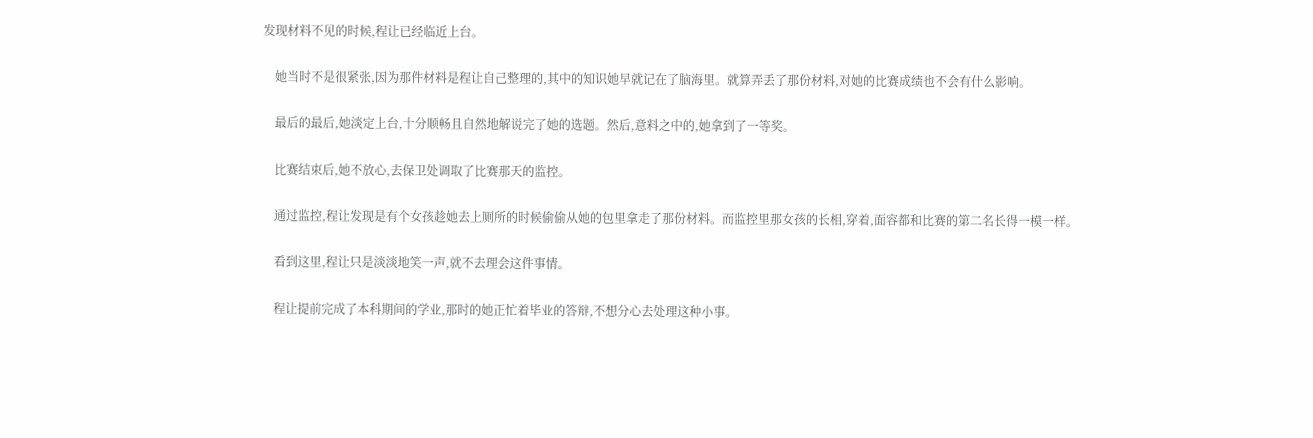发现材料不见的时候,程让已经临近上台。

    她当时不是很紧张,因为那件材料是程让自己整理的,其中的知识她早就记在了脑海里。就算弄丢了那份材料,对她的比赛成绩也不会有什么影响。

    最后的最后,她淡定上台,十分顺畅且自然地解说完了她的选题。然后,意料之中的,她拿到了一等奖。

    比赛结束后,她不放心,去保卫处调取了比赛那天的监控。

    通过监控,程让发现是有个女孩趁她去上厕所的时候偷偷从她的包里拿走了那份材料。而监控里那女孩的长相,穿着,面容都和比赛的第二名长得一模一样。

    看到这里,程让只是淡淡地笑一声,就不去理会这件事情。

    程让提前完成了本科期间的学业,那时的她正忙着毕业的答辩,不想分心去处理这种小事。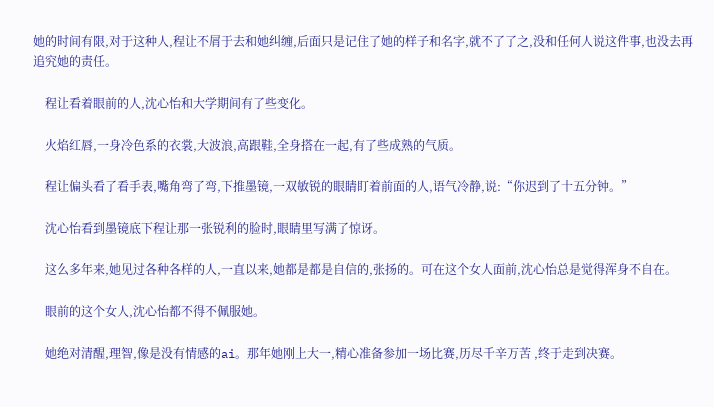她的时间有限,对于这种人,程让不屑于去和她纠缠,后面只是记住了她的样子和名字,就不了了之,没和任何人说这件事,也没去再追究她的责任。

    程让看着眼前的人,沈心怡和大学期间有了些变化。

    火焰红唇,一身冷色系的衣裳,大波浪,高跟鞋,全身搭在一起,有了些成熟的气质。

    程让偏头看了看手表,嘴角弯了弯,下推墨镜,一双敏锐的眼睛盯着前面的人,语气冷静,说:“你迟到了十五分钟。”

    沈心怡看到墨镜底下程让那一张锐利的脸时,眼睛里写满了惊讶。

    这么多年来,她见过各种各样的人,一直以来,她都是都是自信的,张扬的。可在这个女人面前,沈心怡总是觉得浑身不自在。

    眼前的这个女人,沈心怡都不得不佩服她。

    她绝对清醒,理智,像是没有情感的ai。那年她刚上大一,精心准备参加一场比赛,历尽千辛万苦 ,终于走到决赛。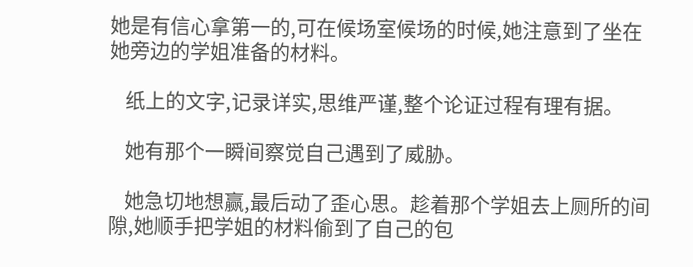她是有信心拿第一的,可在候场室候场的时候,她注意到了坐在她旁边的学姐准备的材料。

    纸上的文字,记录详实,思维严谨,整个论证过程有理有据。

    她有那个一瞬间察觉自己遇到了威胁。

    她急切地想赢,最后动了歪心思。趁着那个学姐去上厕所的间隙,她顺手把学姐的材料偷到了自己的包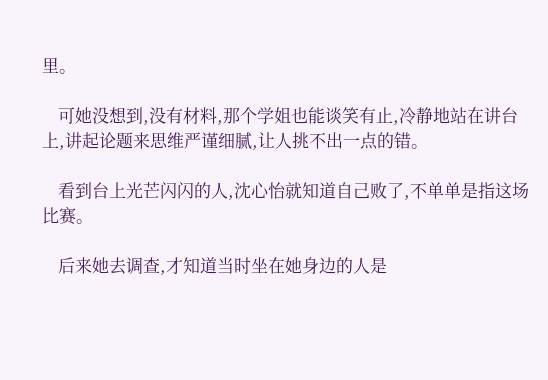里。

    可她没想到,没有材料,那个学姐也能谈笑有止,冷静地站在讲台上,讲起论题来思维严谨细腻,让人挑不出一点的错。

    看到台上光芒闪闪的人,沈心怡就知道自己败了,不单单是指这场比赛。

    后来她去调查,才知道当时坐在她身边的人是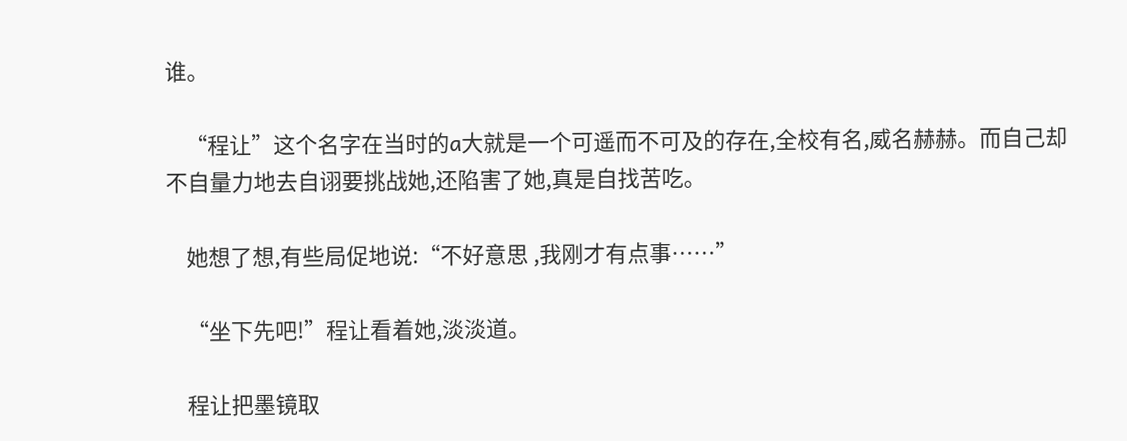谁。

    “程让”这个名字在当时的a大就是一个可遥而不可及的存在,全校有名,威名赫赫。而自己却不自量力地去自诩要挑战她,还陷害了她,真是自找苦吃。

    她想了想,有些局促地说:“不好意思 ,我刚才有点事……”

    “坐下先吧!”程让看着她,淡淡道。

    程让把墨镜取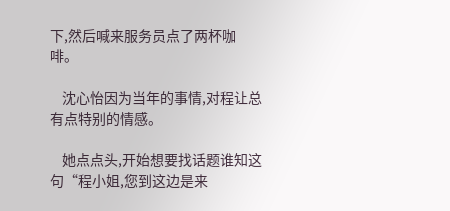下,然后喊来服务员点了两杯咖啡。

    沈心怡因为当年的事情,对程让总有点特别的情感。

    她点点头,开始想要找话题谁知这句“程小姐,您到这边是来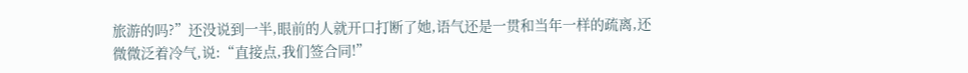旅游的吗?”还没说到一半,眼前的人就开口打断了她,语气还是一贯和当年一样的疏离,还微微泛着冷气,说:“直接点,我们签合同!”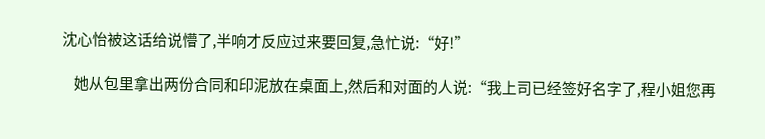沈心怡被这话给说懵了,半响才反应过来要回复,急忙说:“好!”

    她从包里拿出两份合同和印泥放在桌面上,然后和对面的人说:“我上司已经签好名字了,程小姐您再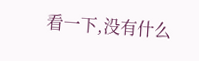看一下,没有什么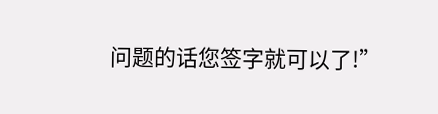问题的话您签字就可以了!”